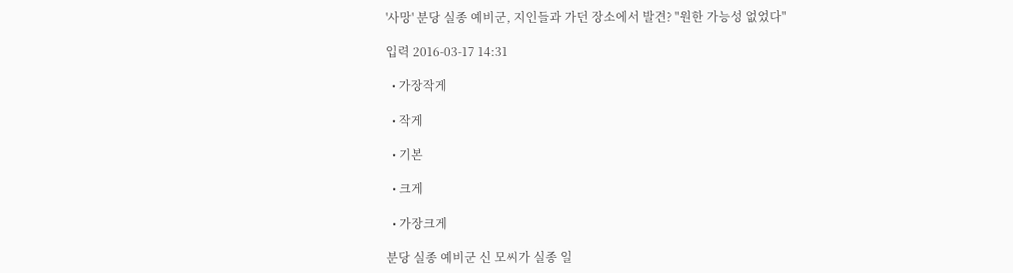'사망' 분당 실종 예비군, 지인들과 가던 장소에서 발견? "원한 가능성 없었다"

입력 2016-03-17 14:31

  • 가장작게

  • 작게

  • 기본

  • 크게

  • 가장크게

분당 실종 예비군 신 모씨가 실종 일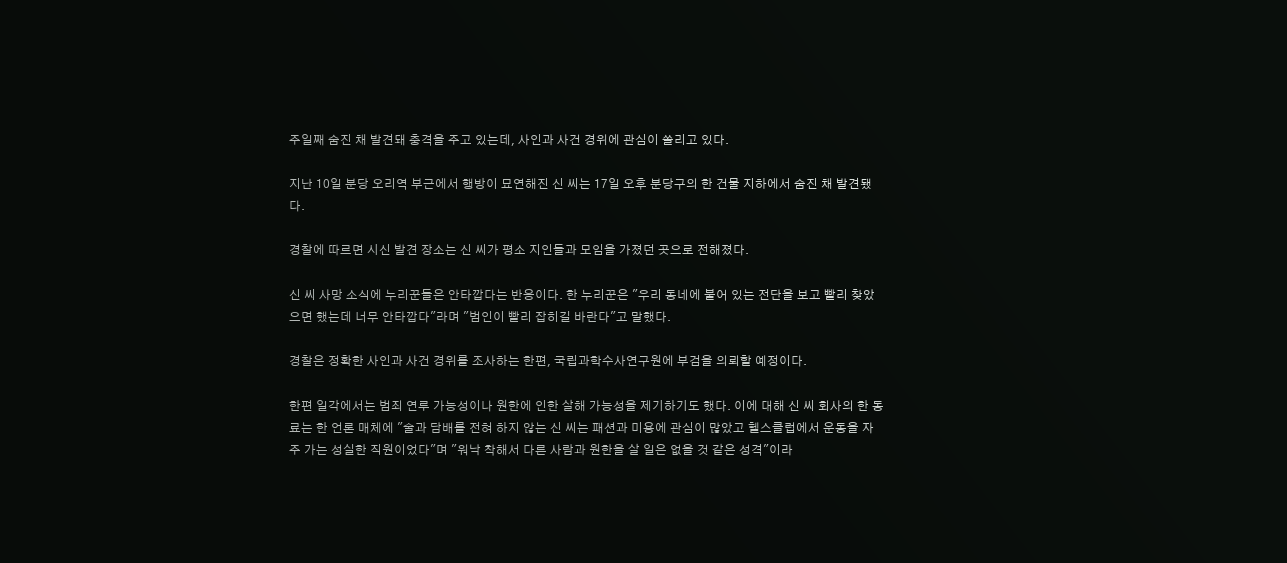주일째 숨진 채 발견돼 충격을 주고 있는데, 사인과 사건 경위에 관심이 쏠리고 있다.

지난 10일 분당 오리역 부근에서 행방이 묘연해진 신 씨는 17일 오후 분당구의 한 건물 지하에서 숨진 채 발견됐다.

경찰에 따르면 시신 발견 장소는 신 씨가 평소 지인들과 모임을 가졌던 곳으로 전해졌다.

신 씨 사망 소식에 누리꾼들은 안타깝다는 반응이다. 한 누리꾼은 "우리 동네에 붙어 있는 전단을 보고 빨리 찾았으면 했는데 너무 안타깝다"라며 "범인이 빨리 잡히길 바란다"고 말했다.

경찰은 정확한 사인과 사건 경위를 조사하는 한편, 국립과학수사연구원에 부검을 의뢰할 예정이다.

한편 일각에서는 범죄 연루 가능성이나 원한에 인한 살해 가능성을 제기하기도 했다. 이에 대해 신 씨 회사의 한 동료는 한 언론 매체에 "술과 담배를 전혀 하지 않는 신 씨는 패션과 미용에 관심이 많았고 헬스클럽에서 운동을 자주 가는 성실한 직원이었다"며 "워낙 착해서 다른 사람과 원한을 살 일은 없을 것 같은 성격"이라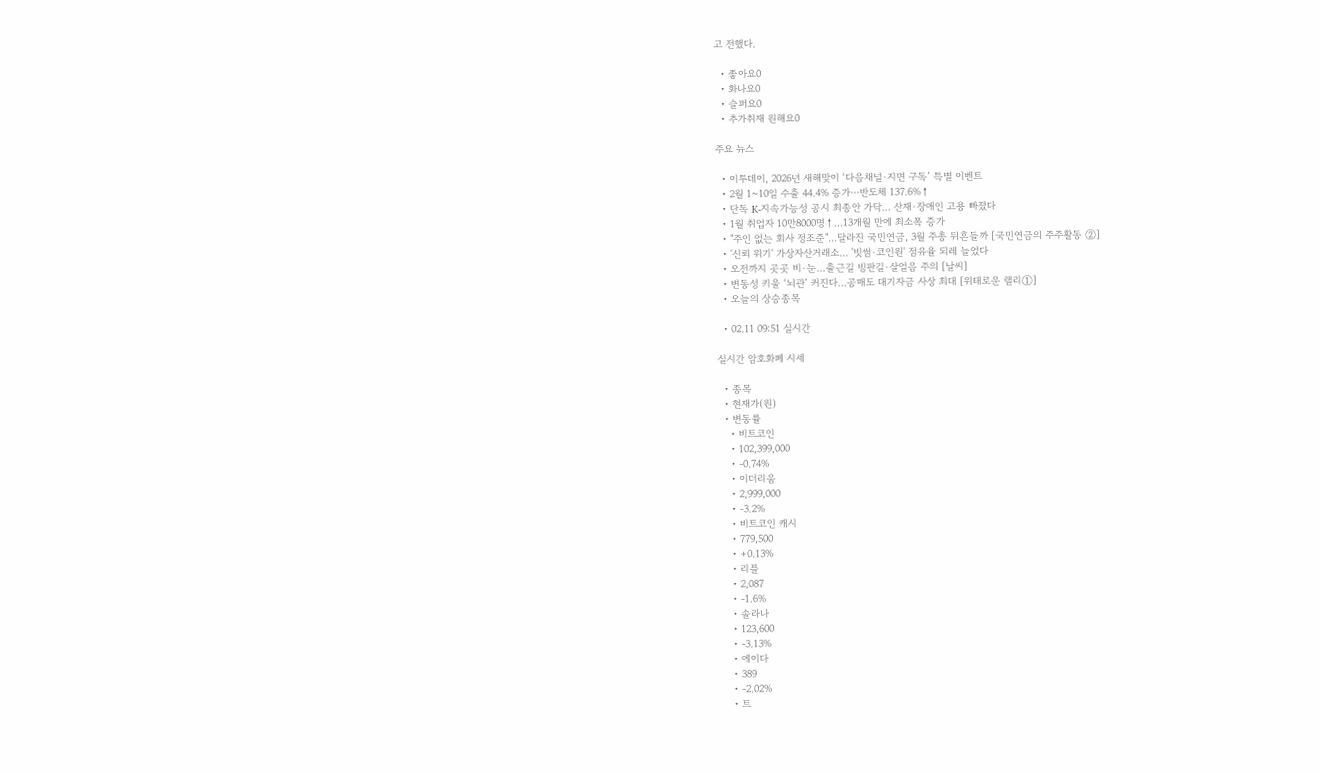고 전했다.

  • 좋아요0
  • 화나요0
  • 슬퍼요0
  • 추가취재 원해요0

주요 뉴스

  • 이투데이, 2026년 새해맞이 ‘다음채널·지면 구독’ 특별 이벤트
  • 2월 1~10일 수출 44.4% 증가⋯반도체 137.6%↑
  • 단독 K-지속가능성 공시 최종안 가닥… 산재·장애인 고용 빠졌다
  • 1월 취업자 10만8000명↑…13개월 만에 최소폭 증가
  • "주인 없는 회사 정조준"…달라진 국민연금, 3월 주총 뒤흔들까 [국민연금의 주주활동 ②]
  • '신뢰 위기' 가상자산거래소… '빗썸·코인원' 점유율 되레 늘었다
  • 오전까지 곳곳 비·눈…출근길 빙판길·살얼음 주의 [날씨]
  • 변동성 키울 ‘뇌관’ 커진다…공매도 대기자금 사상 최대 [위태로운 랠리①]
  • 오늘의 상승종목

  • 02.11 09:51 실시간

실시간 암호화폐 시세

  • 종목
  • 현재가(원)
  • 변동률
    • 비트코인
    • 102,399,000
    • -0.74%
    • 이더리움
    • 2,999,000
    • -3.2%
    • 비트코인 캐시
    • 779,500
    • +0.13%
    • 리플
    • 2,087
    • -1.6%
    • 솔라나
    • 123,600
    • -3.13%
    • 에이다
    • 389
    • -2.02%
    • 트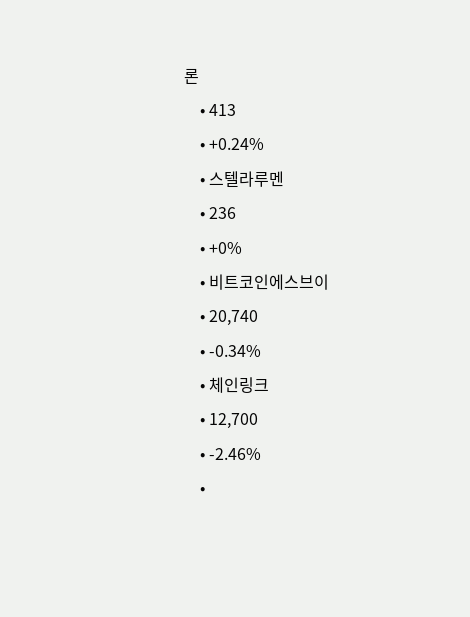론
    • 413
    • +0.24%
    • 스텔라루멘
    • 236
    • +0%
    • 비트코인에스브이
    • 20,740
    • -0.34%
    • 체인링크
    • 12,700
    • -2.46%
    •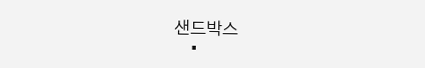샌드박스
    •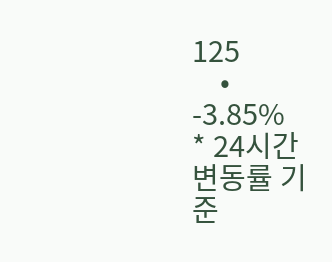125
    • -3.85%
* 24시간 변동률 기준